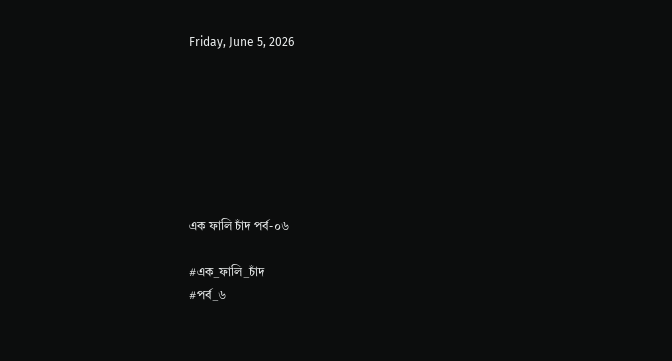Friday, June 5, 2026







এক ফালি চাঁদ পর্ব-০৬

#এক_ফালি_চাঁদ
#পর্ব_৬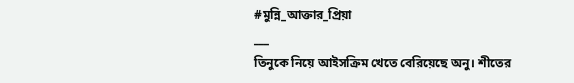#মুন্নি_আক্তার_প্রিয়া
___
তিনুকে নিয়ে আইসক্রিম খেতে বেরিয়েছে অনু। শীতের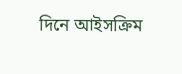দিনে আইসক্রিম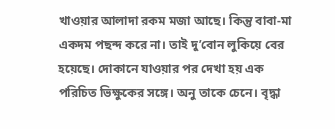খাওয়ার আলাদা রকম মজা আছে। কিন্তু বাবা-মা একদম পছন্দ করে না। তাই দু’বোন লুকিয়ে বের হয়েছে। দোকানে যাওয়ার পর দেখা হয় এক পরিচিত ভিক্ষুকের সঙ্গে। অনু তাকে চেনে। বৃদ্ধা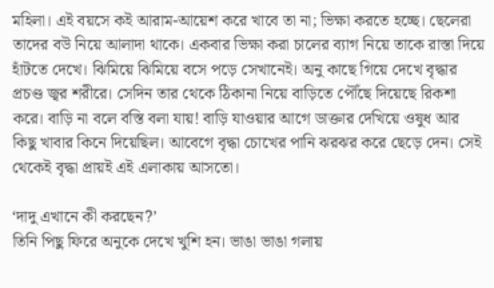মহিলা। এই বয়সে কই আরাম-আয়েশ করে খাবে তা না; ভিক্ষা করতে হচ্ছে। ছেলেরা তাদের বউ নিয়ে আলাদা থাকে। একবার ভিক্ষা করা চালের ব্যাগ নিয়ে তাকে রাস্তা দিয়ে হাঁটতে দেখে। ঝিমিয়ে ঝিমিয়ে বসে পড়ে সেখানেই। অনু কাছে গিয়ে দেখে বৃদ্ধার প্রচণ্ড জ্বর শরীরে। সেদিন তার থেকে ঠিকানা নিয়ে বাড়িতে পৌঁছে দিয়েছে রিকশা করে। বাড়ি না বলে বস্তি বলা যায়! বাড়ি যাওয়ার আগে ডাক্তার দেখিয়ে ওষুধ আর কিছু খাবার কিনে দিয়েছিল। আবেগে বৃদ্ধা চোখের পানি ঝরঝর করে ছেড়ে দেন। সেই থেকেই বৃদ্ধা প্রায়ই এই এলাকায় আসতো।

‘দাদু এখানে কী করছেন?’
তিনি পিছু ফিরে অনুকে দেখে খুশি হন। ভাঙা ভাঙা গলায়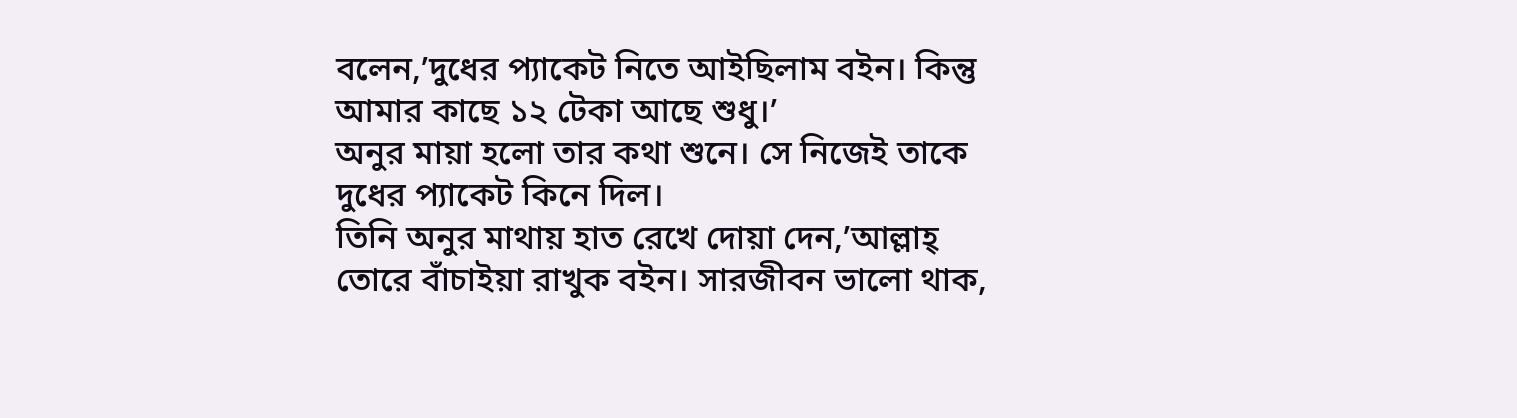বলেন,’দুধের প্যাকেট নিতে আইছিলাম বইন। কিন্তু আমার কাছে ১২ টেকা আছে শুধু।’
অনুর মায়া হলো তার কথা শুনে। সে নিজেই তাকে দুধের প্যাকেট কিনে দিল।
তিনি অনুর মাথায় হাত রেখে দোয়া দেন,’আল্লাহ্ তোরে বাঁচাইয়া রাখুক বইন। সারজীবন ভালো থাক,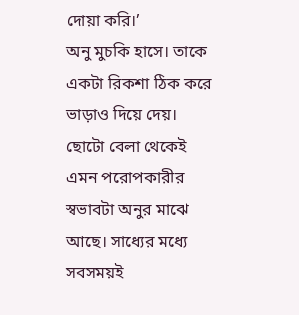দোয়া করি।’
অনু মুচকি হাসে। তাকে একটা রিকশা ঠিক করে ভাড়াও দিয়ে দেয়। ছোটো বেলা থেকেই এমন পরোপকারীর স্বভাবটা অনুর মাঝে আছে। সাধ্যের মধ্যে সবসময়ই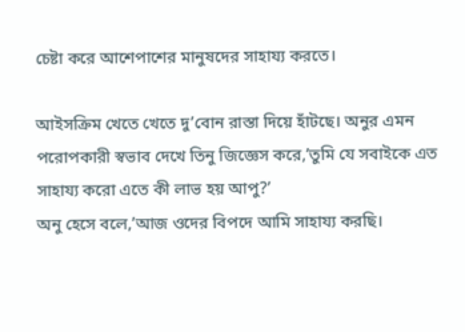চেষ্টা করে আশেপাশের মানুষদের সাহায্য করতে।

আইসক্রিম খেতে খেতে দু’বোন রাস্তা দিয়ে হাঁটছে। অনুর এমন পরোপকারী স্বভাব দেখে তিনু জিজ্ঞেস করে,’তুমি যে সবাইকে এত সাহায্য করো এতে কী লাভ হয় আপু?’
অনু হেসে বলে,’আজ ওদের বিপদে আমি সাহায্য করছি।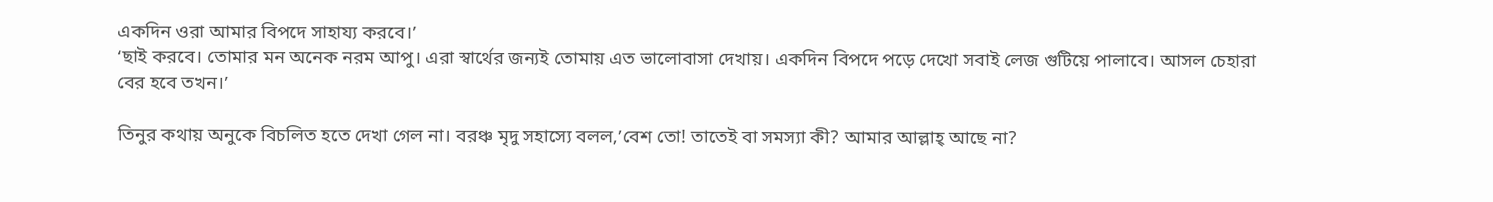একদিন ওরা আমার বিপদে সাহায্য করবে।’
‘ছাই করবে। তোমার মন অনেক নরম আপু। এরা স্বার্থের জন্যই তোমায় এত ভালোবাসা দেখায়। একদিন বিপদে পড়ে দেখো সবাই লেজ গুটিয়ে পালাবে। আসল চেহারা বের হবে তখন।’

তিনুর কথায় অনুকে বিচলিত হতে দেখা গেল না। বরঞ্চ মৃদু সহাস্যে বলল,’বেশ তো! তাতেই বা সমস্যা কী? আমার আল্লাহ্ আছে না?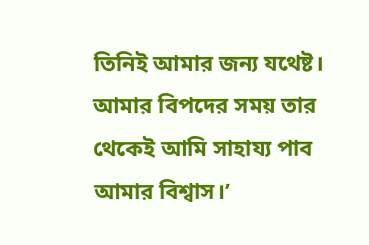তিনিই আমার জন্য যথেষ্ট। আমার বিপদের সময় তার থেকেই আমি সাহায্য পাব আমার বিশ্বাস।’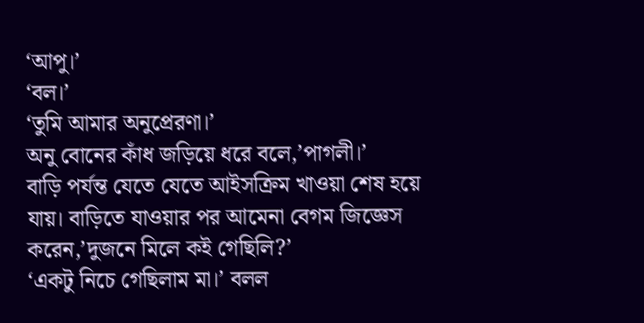‘আপু।’
‘বল।’
‘তুমি আমার অনুপ্রেরণা।’
অনু বোনের কাঁধ জড়িয়ে ধরে বলে,’পাগলী।’
বাড়ি পর্যন্ত যেতে যেতে আইসক্রিম খাওয়া শেষ হয়ে যায়। বাড়িতে যাওয়ার পর আমেনা বেগম জিজ্ঞেস করেন,’দুজনে মিলে কই গেছিলি?’
‘একটু নিচে গেছিলাম মা।’ বলল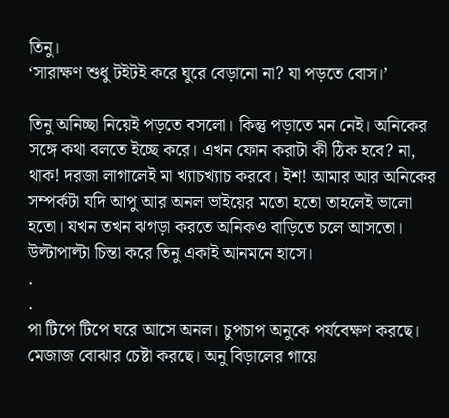তিনু।
‘সারাক্ষণ শুধু টইটই করে ঘুরে বেড়ানো না? যা পড়তে বোস।’

তিনু অনিচ্ছা নিয়েই পড়তে বসলো। কিন্তু পড়াতে মন নেই। অনিকের সঙ্গে কথা বলতে ইচ্ছে করে। এখন ফোন করাটা কী ঠিক হবে? না, থাক! দরজা লাগালেই মা খ্যাচখ্যাচ করবে। ইশ! আমার আর অনিকের সম্পর্কটা যদি আপু আর অনল ভাইয়ের মতো হতো তাহলেই ভালো হতো। যখন তখন ঝগড়া করতে অনিকও বাড়িতে চলে আসতো। উল্টাপাল্টা চিন্তা করে তিনু একাই আনমনে হাসে।
.
.
পা টিপে টিপে ঘরে আসে অনল। চুপচাপ অনুকে পর্যবেক্ষণ করছে। মেজাজ বোঝার চেষ্টা করছে। অনু বিড়ালের গায়ে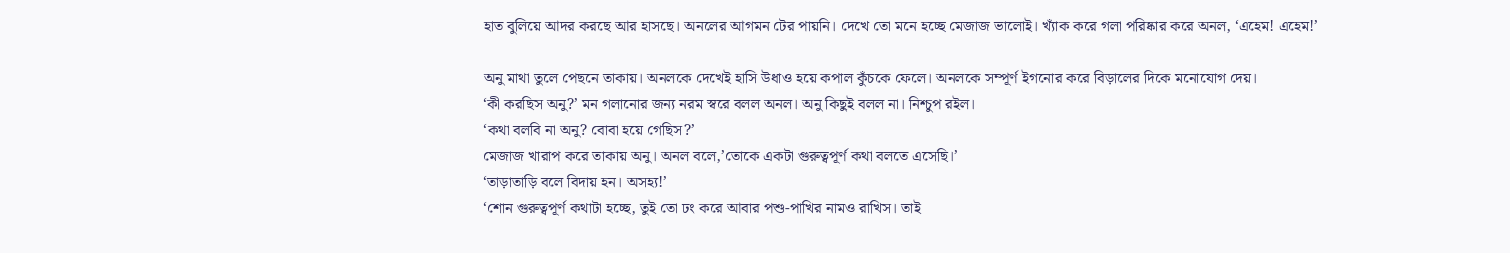হাত বুলিয়ে আদর করছে আর হাসছে। অনলের আগমন টের পায়নি। দেখে তো মনে হচ্ছে মেজাজ ভালোই। খ্যাঁক করে গলা পরিষ্কার করে অনল, ‘এহেম! এহেম!’

অনু মাথা তুলে পেছনে তাকায়। অনলকে দেখেই হাসি উধাও হয়ে কপাল কুঁচকে ফেলে। অনলকে সম্পূর্ণ ইগনোর করে বিড়ালের দিকে মনোযোগ দেয়।
‘কী করছিস অনু?’ মন গলানোর জন্য নরম স্বরে বলল অনল। অনু কিছুই বলল না। নিশ্চুপ রইল।
‘কথা বলবি না অনু? বোবা হয়ে গেছিস?’
মেজাজ খারাপ করে তাকায় অনু। অনল বলে,’তোকে একটা গুরুত্বপূর্ণ কথা বলতে এসেছি।’
‘তাড়াতাড়ি বলে বিদায় হন। অসহ্য!’
‘শোন গুরুত্বপূর্ণ কথাটা হচ্ছে, তুই তো ঢং করে আবার পশু-পাখির নামও রাখিস। তাই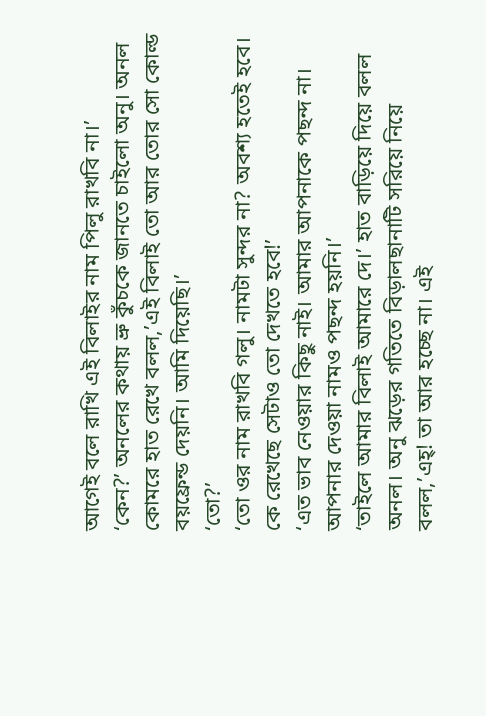আগেই বলে রাখি এই বিলাইর নাম পিলু রাখবি না।’
‘কেন?’ অনলের কথায় ভ্রু কুঁচকে জানতে চাইলো অনু। অনল কোমরে হাত রেখে বলল,’এই বিলাই তো আর তোর সো কোল্ড বয়ফ্রেন্ড দেয়নি। আমি দিয়েছি।’
‘তো?’
‘তো ওর নাম রাখবি গলু। নামটা সুন্দর না? অবশ্য হতেই হবে। কে রেখেছে সেটাও তো দেখতে হবে!’
‘এত ভাব নেওয়ার কিছু নাই। আমার আপনাকে পছন্দ না। আপনার দেওয়া নামও পছন্দ হয়নি।’
‘তাইলে আমার বিলাই আমারে দে।’ হাত বাড়িয়ে দিয়ে বলল অনল। অনু ঝড়ের গতিতে বিড়ালছানাটি সরিয়ে নিয়ে বলল,’এহ্! তা আর হচ্ছে না। এই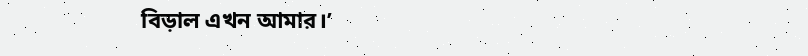বিড়াল এখন আমার।’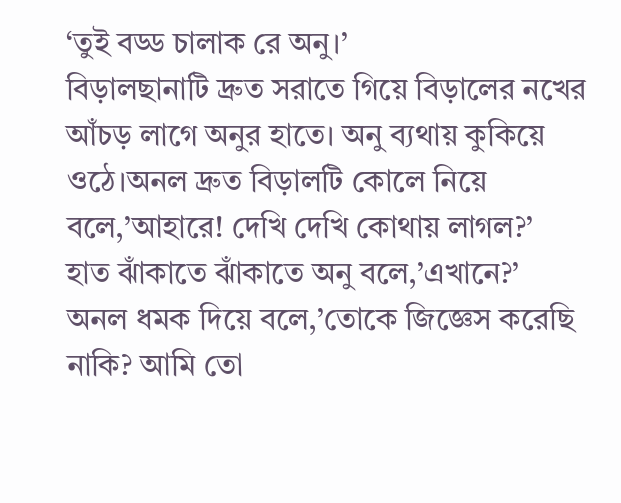‘তুই বড্ড চালাক রে অনু।’
বিড়ালছানাটি দ্রুত সরাতে গিয়ে বিড়ালের নখের আঁচড় লাগে অনুর হাতে। অনু ব্যথায় কুকিয়ে ওঠে।অনল দ্রুত বিড়ালটি কোলে নিয়ে বলে,’আহারে! দেখি দেখি কোথায় লাগল?’
হাত ঝাঁকাতে ঝাঁকাতে অনু বলে,’এখানে?’
অনল ধমক দিয়ে বলে,’তোকে জিজ্ঞেস করেছি নাকি? আমি তো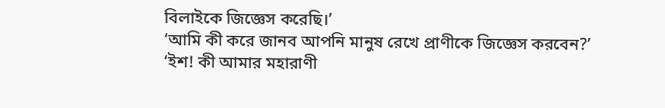বিলাইকে জিজ্ঞেস করেছি।’
‘আমি কী করে জানব আপনি মানুষ রেখে প্রাণীকে জিজ্ঞেস করবেন?’
‘ইশ! কী আমার মহারাণী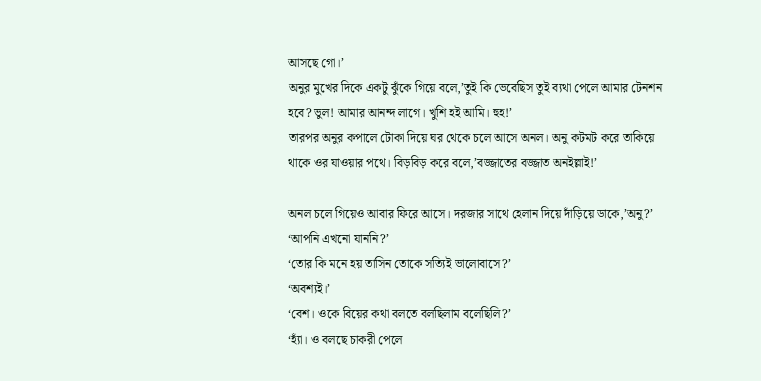আসছে গো।’
অনুর মুখের দিকে একটু ঝুঁকে গিয়ে বলে,’তুই কি ভেবেছিস তুই ব্যথা পেলে আমার টেনশন হবে? ভুল! আমার আনন্দ লাগে। খুশি হই আমি। হুহ!’
তারপর অনুর কপালে টোকা দিয়ে ঘর থেকে চলে আসে অনল। অনু কটমট করে তাকিয়ে থাকে ওর যাওয়ার পথে। বিড়বিড় করে বলে,’বজ্জাতের বজ্জাত অনইল্লাই!’

অনল চলে গিয়েও আবার ফিরে আসে। দরজার সাথে হেলান দিয়ে দাঁড়িয়ে ডাকে,’অনু?’
‘আপনি এখনো যাননি?’
‘তোর কি মনে হয় তাসিন তোকে সত্যিই ভালোবাসে?’
‘অবশ্যই।’
‘বেশ। ওকে বিয়ের কথা বলতে বলছিলাম বলেছিলি?’
‘হ্যাঁ। ও বলছে চাকরী পেলে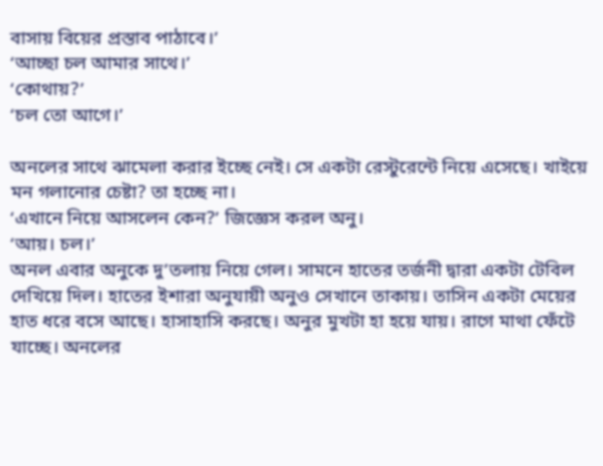বাসায় বিয়ের প্রস্তাব পাঠাবে।’
‘আচ্ছা চল আমার সাথে।’
‘কোথায়?’
‘চল তো আগে।’

অনলের সাথে ঝামেলা করার ইচ্ছে নেই। সে একটা রেস্টুরেন্টে নিয়ে এসেছে। খাইয়ে মন গলানোর চেষ্টা? তা হচ্ছে না।
‘এখানে নিয়ে আসলেন কেন?’ জিজ্ঞেস করল অনু।
‘আয়। চল।’
অনল এবার অনুকে দু’তলায় নিয়ে গেল। সামনে হাতের তর্জনী দ্বারা একটা টেবিল দেখিয়ে দিল। হাতের ইশারা অনুযায়ী অনুও সেখানে তাকায়। তাসিন একটা মেয়ের হাত ধরে বসে আছে। হাসাহাসি করছে। অনুর মুখটা হা হয়ে যায়। রাগে মাথা ফেঁটে যাচ্ছে। অনলের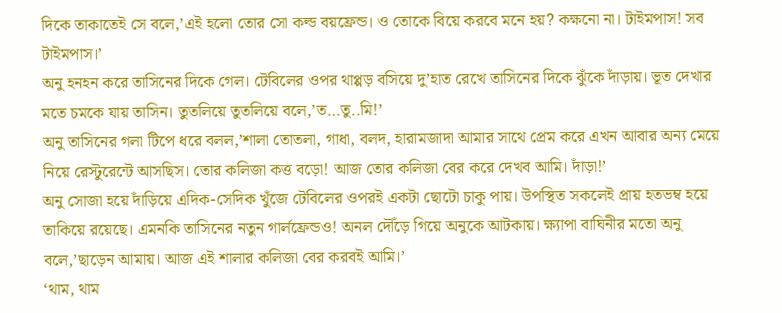দিকে তাকাতেই সে বলে,’এই হলো তোর সো কল্ড বয়ফ্রেন্ড। ও তোকে বিয়ে করবে মনে হয়? কক্ষনো না। টাইমপাস! সব টাইমপাস।’
অনু হনহন করে তাসিনের দিকে গেল। টেবিলের ওপর থাপ্পড় বসিয়ে দু’হাত রেখে তাসিনের দিকে ঝুঁকে দাঁড়ায়। ভূত দেখার মতে চমকে যায় তাসিন। তুতলিয়ে তুতলিয়ে বলে,’ত…তু..মি!’
অনু তাসিনের গলা টিপে ধরে বলল,’শালা তোতলা, গাধা, বলদ, হারামজাদা আমার সাথে প্রেম করে এখন আবার অন্য মেয়ে নিয়ে রেস্টুরেন্টে আসছিস। তোর কলিজা কত্ত বড়ো! আজ তোর কলিজা বের করে দেখব আমি। দাঁড়া!’
অনু সোজা হয়ে দাঁড়িয়ে এদিক-সেদিক খুঁজে টেবিলের ওপরই একটা ছোটো চাকু পায়। উপস্থিত সকলেই প্রায় হতভম্ব হয়ে তাকিয়ে রয়েছে। এমনকি তাসিনের নতুন গার্লফ্রেন্ডও! অনল দৌঁড়ে গিয়ে অনুকে আটকায়। ক্ষ্যাপা বাঘিনীর মতো অনু বলে,’ছাড়েন আমায়। আজ এই শালার কলিজা বের করবই আমি।’
‘থাম, থাম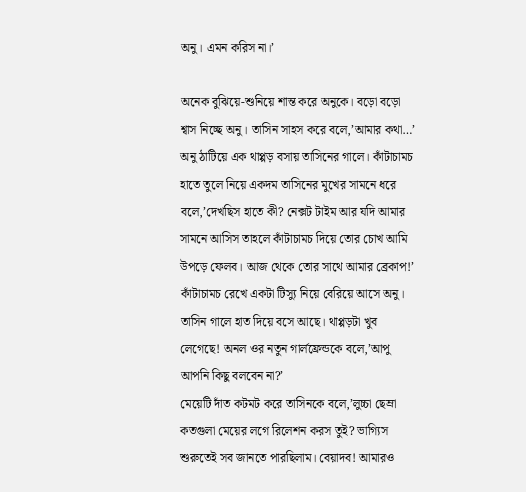অনু। এমন করিস না।’

অনেক বুঝিয়ে-শুনিয়ে শান্ত করে অনুকে। বড়ো বড়ো শ্বাস নিচ্ছে অনু। তাসিন সাহস করে বলে,’আমার কথা…’
অনু ঠাটিয়ে এক থাপ্পড় বসায় তাসিনের গালে। কাঁটাচামচ হাতে তুলে নিয়ে একদম তাসিনের মুখের সামনে ধরে বলে,’দেখছিস হাতে কী? নেক্সট টাইম আর যদি আমার সামনে আসিস তাহলে কাঁটাচামচ দিয়ে তোর চোখ আমি উপড়ে ফেলব। আজ থেকে তোর সাথে আমার ব্রেকাপ!’
কাঁটাচামচ রেখে একটা টিস্যু নিয়ে বেরিয়ে আসে অনু। তাসিন গালে হাত দিয়ে বসে আছে। থাপ্পড়টা খুব লেগেছে! অনল ওর নতুন গার্লফ্রেন্ডকে বলে,’আপু আপনি কিছু বলবেন না?’
মেয়েটি দাঁত কটমট করে তাসিনকে বলে,’লুচ্চা ছেম্রা কতগুলা মেয়ের লগে রিলেশন করস তুই? ভাগ্যিস শুরুতেই সব জানতে পারছিলাম। বেয়াদব! আমারও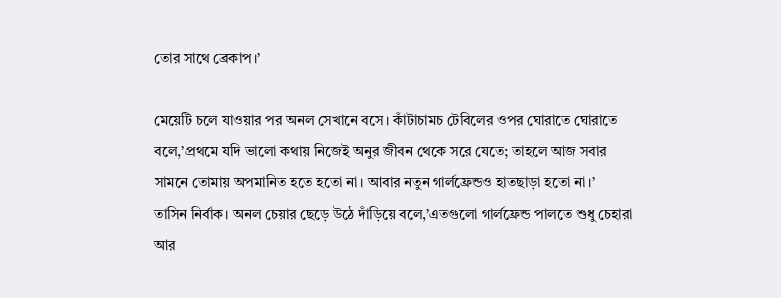তোর সাথে ব্রেকাপ।’

মেয়েটি চলে যাওয়ার পর অনল সেখানে বসে। কাঁটাচামচ টেবিলের ওপর ঘোরাতে ঘোরাতে বলে,’প্রথমে যদি ভালো কথায় নিজেই অনুর জীবন থেকে সরে যেতে; তাহলে আজ সবার সামনে তোমায় অপমানিত হতে হতো না। আবার নতুন গার্লফ্রেন্ডও হাতছাড়া হতো না।’
তাসিন নির্বাক। অনল চেয়ার ছেড়ে উঠে দাঁড়িয়ে বলে,’এতগুলো গার্লফ্রেন্ড পালতে শুধু চেহারা আর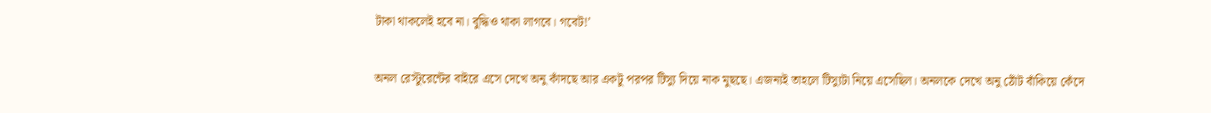টাকা থাকলেই হবে না। বুদ্ধিও থাকা লাগবে। গবেট!’

অনল রেস্টুরেন্টের বাইরে এসে দেখে অনু কাঁদছে আর একটু পরপর টিস্যু দিয়ে নাক মুছছে। এজন্যই তাহলে টিস্যুটা নিয়ে এসেছিল। অনলকে দেখে অনু ঠোঁট বাঁকিয়ে কেঁদে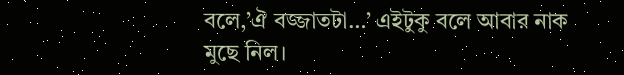বলে,’ঐ বজ্জাতটা…’ এইটুকু বলে আবার নাক মুছে নিল।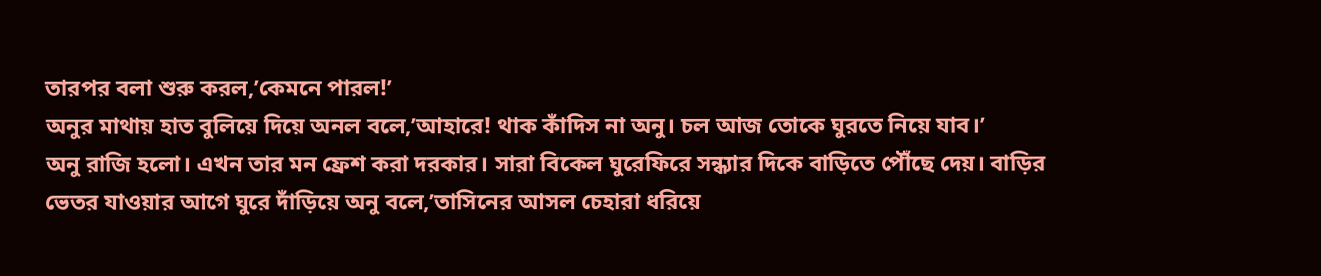তারপর বলা শুরু করল,’কেমনে পারল!’
অনুর মাথায় হাত বুলিয়ে দিয়ে অনল বলে,’আহারে! থাক কাঁদিস না অনু। চল আজ তোকে ঘুরতে নিয়ে যাব।’
অনু রাজি হলো। এখন তার মন ফ্রেশ করা দরকার। সারা বিকেল ঘুরেফিরে সন্ধ্যার দিকে বাড়িতে পৌঁছে দেয়। বাড়ির ভেতর যাওয়ার আগে ঘুরে দাঁড়িয়ে অনু বলে,’তাসিনের আসল চেহারা ধরিয়ে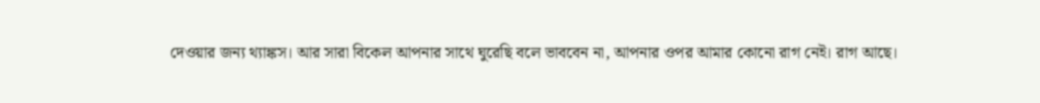দেওয়ার জন্য থ্যাঙ্কস। আর সারা বিকেল আপনার সাথে ঘুরেছি বলে ভাববেন না, আপনার ওপর আমার কোনো রাগ নেই। রাগ আছে।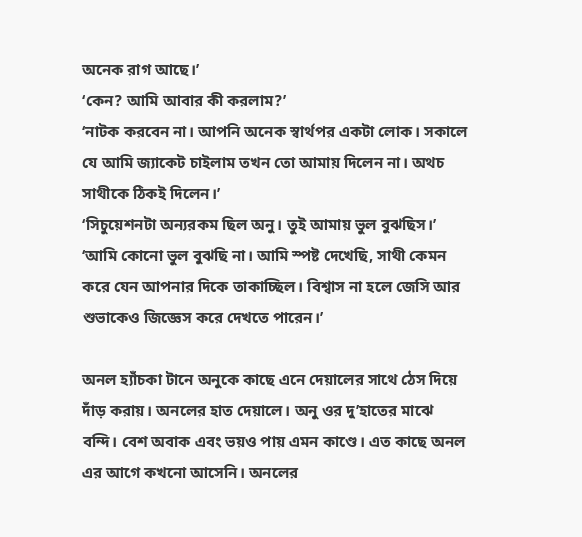অনেক রাগ আছে।’
‘কেন? আমি আবার কী করলাম?’
‘নাটক করবেন না। আপনি অনেক স্বার্থপর একটা লোক। সকালে যে আমি জ্যাকেট চাইলাম তখন তো আমায় দিলেন না। অথচ সাথীকে ঠিকই দিলেন।’
‘সিচুয়েশনটা অন্যরকম ছিল অনু। তুই আমায় ভুল বুঝছিস।’
‘আমি কোনো ভুল বুঝছি না। আমি স্পষ্ট দেখেছি, সাথী কেমন করে যেন আপনার দিকে তাকাচ্ছিল। বিশ্বাস না হলে জেসি আর শুভাকেও জিজ্ঞেস করে দেখতে পারেন।’

অনল হ্যাঁচকা টানে অনুকে কাছে এনে দেয়ালের সাথে ঠেস দিয়ে দাঁড় করায়। অনলের হাত দেয়ালে। অনু ওর দু’হাতের মাঝে বন্দি। বেশ অবাক এবং ভয়ও পায় এমন কাণ্ডে। এত কাছে অনল এর আগে কখনো আসেনি। অনলের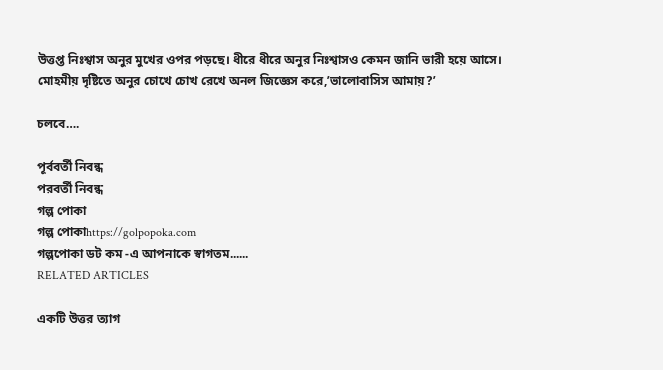উত্তপ্ত নিঃশ্বাস অনুর মুখের ওপর পড়ছে। ধীরে ধীরে অনুর নিঃশ্বাসও কেমন জানি ভারী হয়ে আসে। মোহমীয় দৃষ্টিতে অনুর চোখে চোখ রেখে অনল জিজ্ঞেস করে,’ভালোবাসিস আমায়?’

চলবে….

পূর্ববর্তী নিবন্ধ
পরবর্তী নিবন্ধ
গল্প পোকা
গল্প পোকাhttps://golpopoka.com
গল্পপোকা ডট কম -এ আপনাকে স্বাগতম......
RELATED ARTICLES

একটি উত্তর ত্যাগ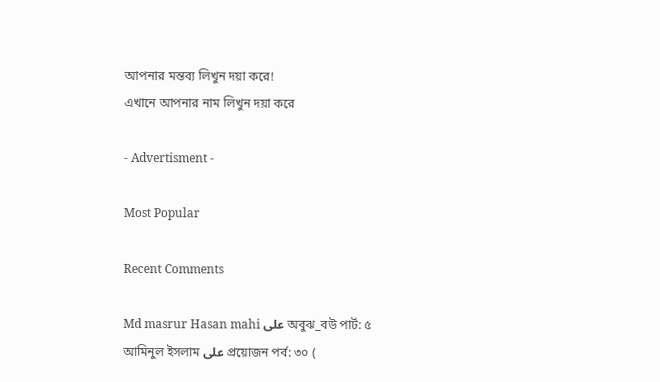আপনার মন্তব্য লিখুন দয়া করে!
এখানে আপনার নাম লিখুন দয়া করে

- Advertisment -

Most Popular

Recent Comments

Md masrur Hasan mahi على অবুঝ_বউ পার্ট: ৫
আমিনুল ইসলাম على প্রয়োজন পর্ব: ৩০ (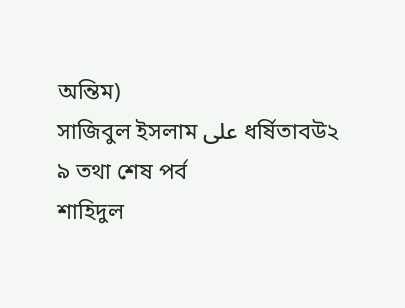অন্তিম)
সাজিবুল ইসলাম على ধর্ষিতাবউ২ ৯ তথা শেষ পর্ব
শাহিদুল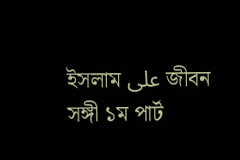ইসলাম على জীবন সঙ্গী ১ম পার্ট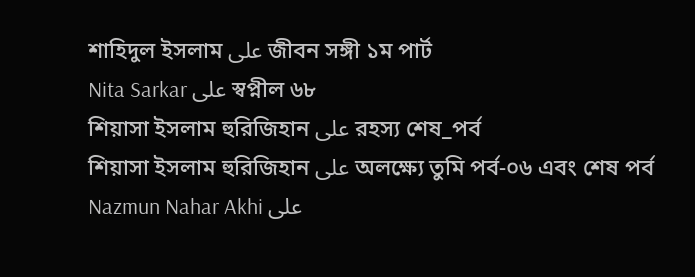শাহিদুল ইসলাম على জীবন সঙ্গী ১ম পার্ট
Nita Sarkar على স্বপ্নীল ৬৮
শিয়াসা ইসলাম হুরিজিহান على রহস্য শেষ_পর্ব
শিয়াসা ইসলাম হুরিজিহান على অলক্ষ্যে তুমি পর্ব-০৬ এবং শেষ পর্ব
Nazmun Nahar Akhi على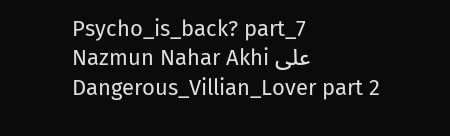Psycho_is_back? part_7
Nazmun Nahar Akhi على Dangerous_Villian_Lover part 2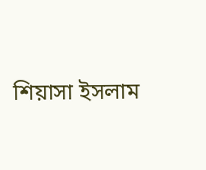শিয়াসা ইসলাম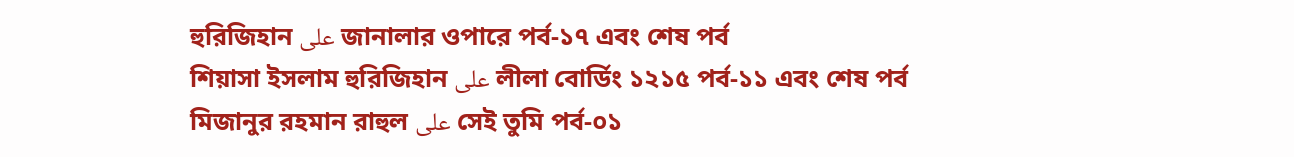হুরিজিহান على জানালার ওপারে পর্ব-১৭ এবং শেষ পর্ব
শিয়াসা ইসলাম হুরিজিহান على লীলা বোর্ডিং ১২১৫ পর্ব-১১ এবং শেষ পর্ব
মিজানুর রহমান রাহুল على সেই তুমি পর্ব-০১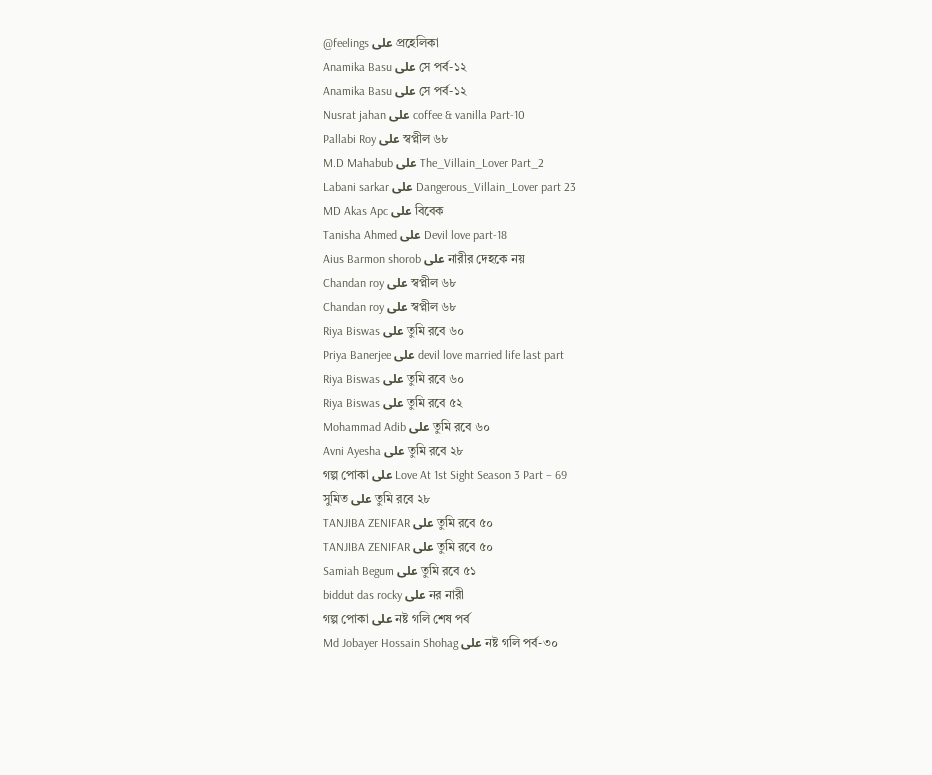@feelings على প্রহেলিকা
Anamika Basu على সে পর্ব-১২
Anamika Basu على সে পর্ব-১২
Nusrat jahan على coffee & vanilla Part-10
Pallabi Roy على স্বপ্নীল ৬৮
M.D Mahabub على The_Villain_Lover Part_2
Labani sarkar على Dangerous_Villain_Lover part 23
MD Akas Apc على বিবেক
Tanisha Ahmed على Devil love part-18
Aius Barmon shorob على নারীর দেহকে নয়
Chandan roy على স্বপ্নীল ৬৮
Chandan roy على স্বপ্নীল ৬৮
Riya Biswas على তুমি রবে ৬০
Priya Banerjee على devil love married life last part
Riya Biswas على তুমি রবে ৬০
Riya Biswas على তুমি রবে ৫২
Mohammad Adib على তুমি রবে ৬০
Avni Ayesha على তুমি রবে ২৮
গল্প পোকা على Love At 1st Sight Season 3 Part – 69
সুমিত على তুমি রবে ২৮
TANJIBA ZENIFAR على তুমি রবে ৫০
TANJIBA ZENIFAR على তুমি রবে ৫০
Samiah Begum على তুমি রবে ৫১
biddut das rocky على নর নারী
গল্প পোকা على নষ্ট গলি শেষ পর্ব
Md Jobayer Hossain Shohag على নষ্ট গলি পর্ব-৩০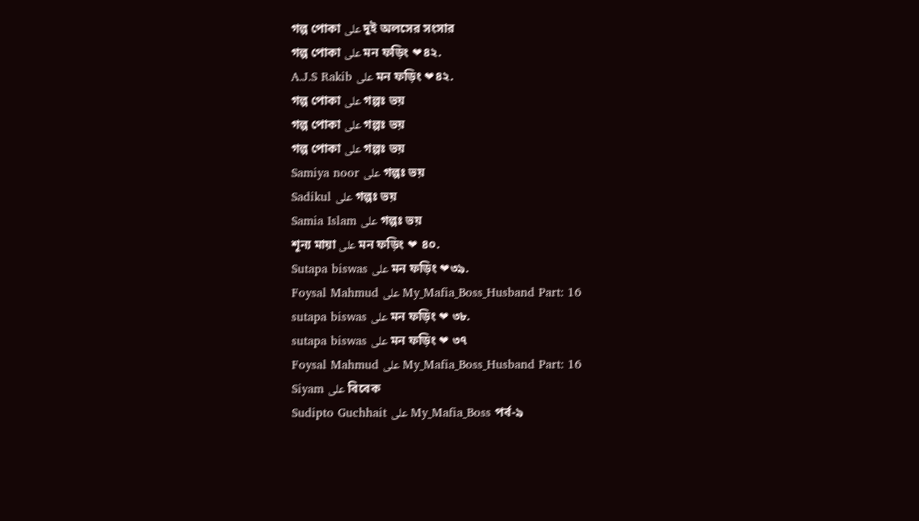গল্প পোকা على দুই অলসের সংসার
গল্প পোকা على মন ফড়িং ❤৪২.
A.J.S Rakib على মন ফড়িং ❤৪২.
গল্প পোকা على গল্পঃ ভয়
গল্প পোকা على গল্পঃ ভয়
গল্প পোকা على গল্পঃ ভয়
Samiya noor على গল্পঃ ভয়
Sadikul على গল্পঃ ভয়
Samia Islam على গল্পঃ ভয়
শূন্য মায়া على মন ফড়িং ❤ ৪০.
Sutapa biswas على মন ফড়িং ❤৩৯.
Foysal Mahmud على My_Mafia_Boss_Husband Part: 16
sutapa biswas على মন ফড়িং ❤ ৩৮.
sutapa biswas على মন ফড়িং ❤ ৩৭
Foysal Mahmud على My_Mafia_Boss_Husband Part: 16
Siyam على বিবেক
Sudipto Guchhait على My_Mafia_Boss পর্ব-৯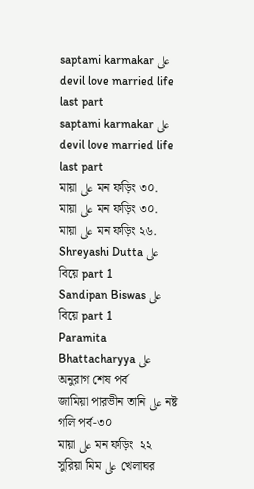saptami karmakar على devil love married life last part
saptami karmakar على devil love married life last part
মায়া على মন ফড়িং ৩০.
মায়া على মন ফড়িং ৩০.
মায়া على মন ফড়িং ২৬.
Shreyashi Dutta على  বিয়ে part 1
Sandipan Biswas على  বিয়ে part 1
Paramita Bhattacharyya على অনুরাগ শেষ পর্ব
জামিয়া পারভীন তানি على নষ্ট গলি পর্ব-৩০
মায়া على মন ফড়িং  ২২
সুরিয়া মিম على খেলাঘর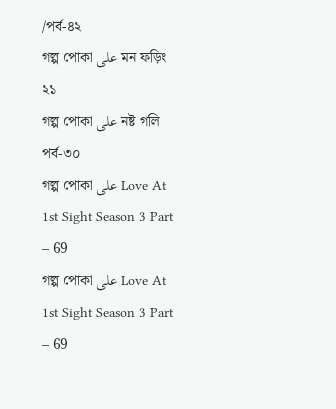/পর্ব-৪২
গল্প পোকা على মন ফড়িং ২১
গল্প পোকা على নষ্ট গলি পর্ব-৩০
গল্প পোকা على Love At 1st Sight Season 3 Part – 69
গল্প পোকা على Love At 1st Sight Season 3 Part – 69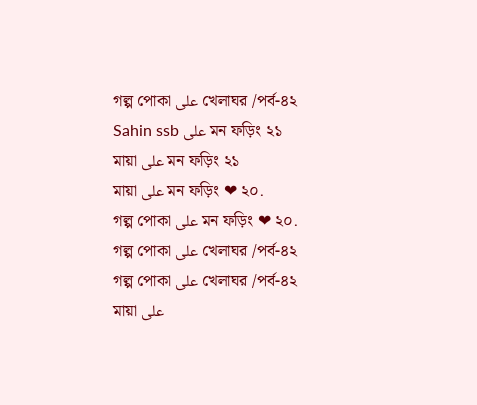গল্প পোকা على খেলাঘর /পর্ব-৪২
Sahin ssb على মন ফড়িং ২১
মায়া على মন ফড়িং ২১
মায়া على মন ফড়িং ❤ ২০.
গল্প পোকা على মন ফড়িং ❤ ২০.
গল্প পোকা على খেলাঘর /পর্ব-৪২
গল্প পোকা على খেলাঘর /পর্ব-৪২
মায়া على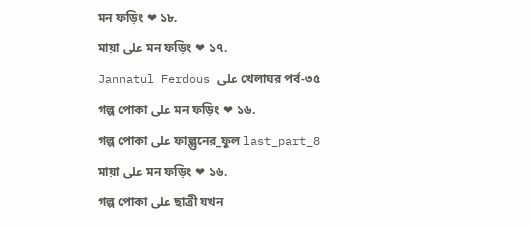মন ফড়িং ❤ ১৮.
মায়া على মন ফড়িং ❤ ১৭.
Jannatul Ferdous على খেলাঘর পর্ব-৩৫
গল্প পোকা على মন ফড়িং ❤ ১৬.
গল্প পোকা على ফাল্গুনের_ফুল last_part_8
মায়া على মন ফড়িং ❤ ১৬.
গল্প পোকা على ছাত্রী যখন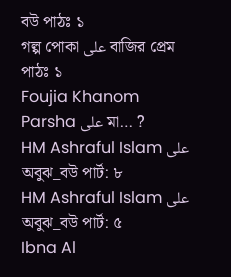বউ পাঠঃ ১
গল্প পোকা على বাজির প্রেম পাঠঃ ১
Foujia Khanom Parsha على মা… ?
HM Ashraful Islam على অবুঝ_বউ পার্ট: ৮
HM Ashraful Islam على অবুঝ_বউ পার্ট: ৫
Ibna Al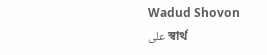Wadud Shovon على স্বার্থ